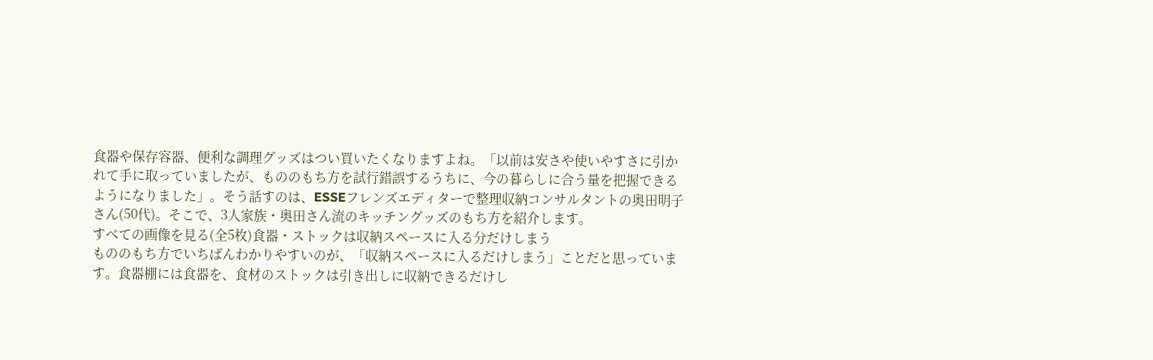食器や保存容器、便利な調理グッズはつい買いたくなりますよね。「以前は安さや使いやすさに引かれて手に取っていましたが、もののもち方を試行錯誤するうちに、今の暮らしに合う量を把握できるようになりました」。そう話すのは、ESSEフレンズエディターで整理収納コンサルタントの奥田明子さん(50代)。そこで、3人家族・奥田さん流のキッチングッズのもち方を紹介します。
すべての画像を見る(全5枚)食器・ストックは収納スペースに入る分だけしまう
もののもち方でいちばんわかりやすいのが、「収納スペースに入るだけしまう」ことだと思っています。食器棚には食器を、食材のストックは引き出しに収納できるだけし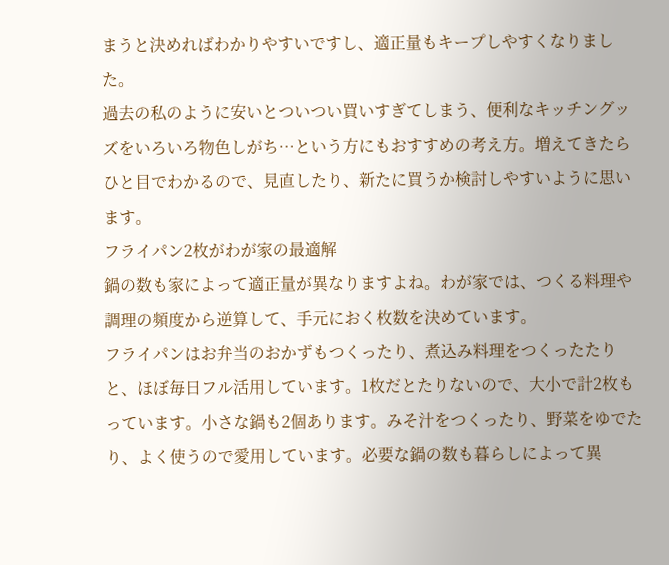まうと決めればわかりやすいですし、適正量もキープしやすくなりました。
過去の私のように安いとついつい買いすぎてしまう、便利なキッチングッズをいろいろ物色しがち…という方にもおすすめの考え方。増えてきたらひと目でわかるので、見直したり、新たに買うか検討しやすいように思います。
フライパン2枚がわが家の最適解
鍋の数も家によって適正量が異なりますよね。わが家では、つくる料理や調理の頻度から逆算して、手元におく枚数を決めています。
フライパンはお弁当のおかずもつくったり、煮込み料理をつくったたりと、ほぼ毎日フル活用しています。1枚だとたりないので、大小で計2枚もっています。小さな鍋も2個あります。みそ汁をつくったり、野菜をゆでたり、よく使うので愛用しています。必要な鍋の数も暮らしによって異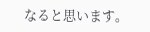なると思います。